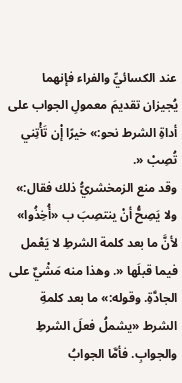عند الكسائيِّ والفراء فإنهما يُجيزان تقديمَ معمولِ الجواب على أداةِ الشرط نحو:» خيرًا إْن تَأْتِني تُصِبْ «.
وقد منع الزمخشريُّ ذلك فقال:» ولا يَصِحُّ أنْ ينتصِبَ ب «أُخِذُوا» لأنَّ ما بعد كلمة الشرطِ لا يَعْمل فيما قبلَها «. وهذا منه مَشْيٌ على الجادَّةِ. وقوله:» ما بعد كلمةِ الشرط «يشملُ فعلَ الشرطِ والجوابِ. فأمَّا الجوابُ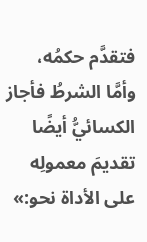فتقدَّم حكمُه، وأمَّا الشرطُ فأجاز الكسائيُّ أيضًا تقديمَ معمولِه على الأداة نحو:»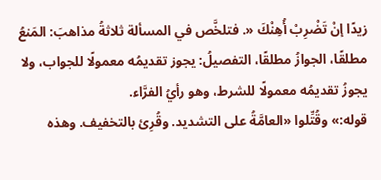زيدًا إنْ تَضْرِبْ أُهِنْكَ «. فتلخَّص في المسألة ثلاثةُ مذاهبَ: المَنعُ مطلقًا، الجوازُ مطلقًا، التفصيلُ: يجوز تقديمُه معمولًا للجواب، ولا يجوزُ تقديمُه معمولًا للشرط، وهو رأيُ الفرَّاء.
قوله:» وقُتِّلوا «العامَّةُ على التشديد. وقُرِئ بالتخفيف. وهذه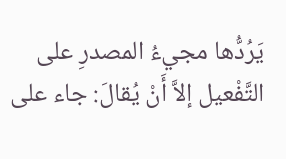يَرُدُّها مجيءُ المصدرِ على التَّفْعيل إلاَّ أَنْ يُقالَ: جاء على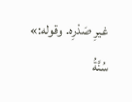غيرِ صَدْرِه. وقوله:» سُنَّةُ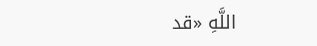اللَّهِ «قد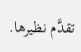تقدَّم نظيرها.